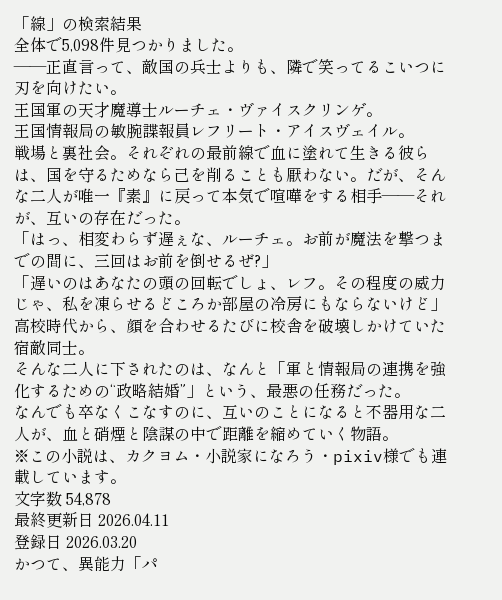「線」の検索結果
全体で5,098件見つかりました。
——正直言って、敵国の兵士よりも、隣で笑ってるこいつに刃を向けたい。
王国軍の天才魔導士ルーチェ・ヴァイスクリンゲ。
王国情報局の敏腕諜報員レフリート・アイスヴェイル。
戦場と裏社会。それぞれの最前線で血に塗れて生きる彼らは、国を守るためなら己を削ることも厭わない。だが、そんな二人が唯一『素』に戻って本気で喧嘩をする相手——それが、互いの存在だった。
「はっ、相変わらず遅ぇな、ルーチェ。お前が魔法を撃つまでの間に、三回はお前を倒せるぜ?」
「遅いのはあなたの頭の回転でしょ、レフ。その程度の威力じゃ、私を凍らせるどころか部屋の冷房にもならないけど」
高校時代から、顔を合わせるたびに校舎を破壊しかけていた宿敵同士。
そんな二人に下されたのは、なんと「軍と情報局の連携を強化するための“政略結婚”」という、最悪の任務だった。
なんでも卒なくこなすのに、互いのことになると不器用な二人が、血と硝煙と陰謀の中で距離を縮めていく物語。
※この小説は、カクヨム・小説家になろう・pixiv様でも連載しています。
文字数 54,878
最終更新日 2026.04.11
登録日 2026.03.20
かつて、異能力「パ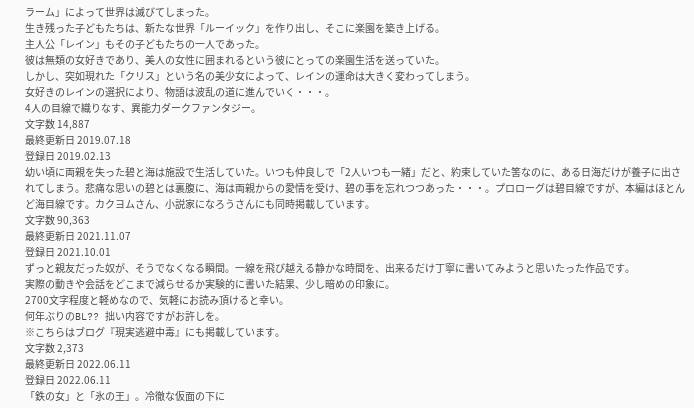ラーム」によって世界は滅びてしまった。
生き残った子どもたちは、新たな世界「ルーイック」を作り出し、そこに楽園を築き上げる。
主人公「レイン」もその子どもたちの一人であった。
彼は無類の女好きであり、美人の女性に囲まれるという彼にとっての楽園生活を送っていた。
しかし、突如現れた「クリス」という名の美少女によって、レインの運命は大きく変わってしまう。
女好きのレインの選択により、物語は波乱の道に進んでいく・・・。
4人の目線で織りなす、異能力ダークファンタジー。
文字数 14,887
最終更新日 2019.07.18
登録日 2019.02.13
幼い頃に両親を失った碧と海は施設で生活していた。いつも仲良しで「2人いつも一緒」だと、約束していた筈なのに、ある日海だけが養子に出されてしまう。悲痛な思いの碧とは裏腹に、海は両親からの愛情を受け、碧の事を忘れつつあった・・・。プロローグは碧目線ですが、本編はほとんど海目線です。カクヨムさん、小説家になろうさんにも同時掲載しています。
文字数 90,363
最終更新日 2021.11.07
登録日 2021.10.01
ずっと親友だった奴が、そうでなくなる瞬間。一線を飛び越える静かな時間を、出来るだけ丁寧に書いてみようと思いたった作品です。
実際の動きや会話をどこまで減らせるか実験的に書いた結果、少し暗めの印象に。
2700文字程度と軽めなので、気軽にお読み頂けると幸い。
何年ぶりのBL?? 拙い内容ですがお許しを。
※こちらはブログ『現実逃避中毒』にも掲載しています。
文字数 2,373
最終更新日 2022.06.11
登録日 2022.06.11
「鉄の女」と「氷の王」。冷徹な仮面の下に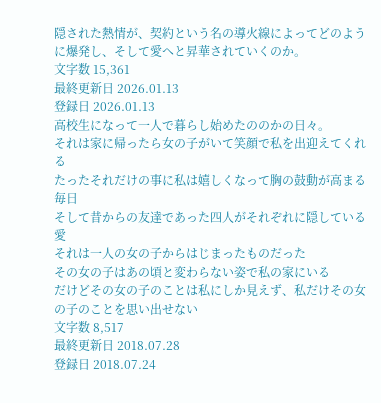隠された熱情が、契約という名の導火線によってどのように爆発し、そして愛へと昇華されていくのか。
文字数 15,361
最終更新日 2026.01.13
登録日 2026.01.13
高校生になって一人で暮らし始めたののかの日々。
それは家に帰ったら女の子がいて笑顔で私を出迎えてくれる
たったそれだけの事に私は嬉しくなって胸の鼓動が高まる毎日
そして昔からの友達であった四人がそれぞれに隠している愛
それは一人の女の子からはじまったものだった
その女の子はあの頃と変わらない姿で私の家にいる
だけどその女の子のことは私にしか見えず、私だけその女の子のことを思い出せない
文字数 8,517
最終更新日 2018.07.28
登録日 2018.07.24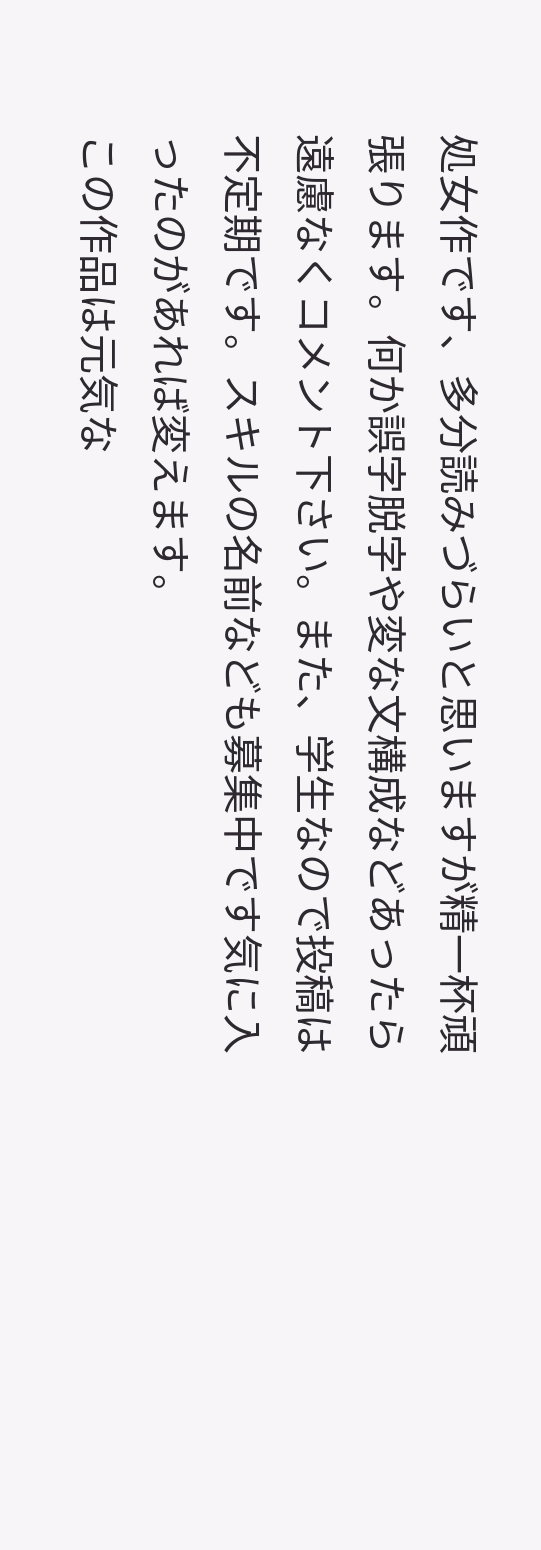処女作です、多分読みづらいと思いますが精一杯頑張ります。何か誤字脱字や変な文構成などあったら遠慮なくコメント下さい。また、学生なので投稿は不定期です。スキルの名前なども募集中です気に入ったのがあれば変えます。
この作品は元気な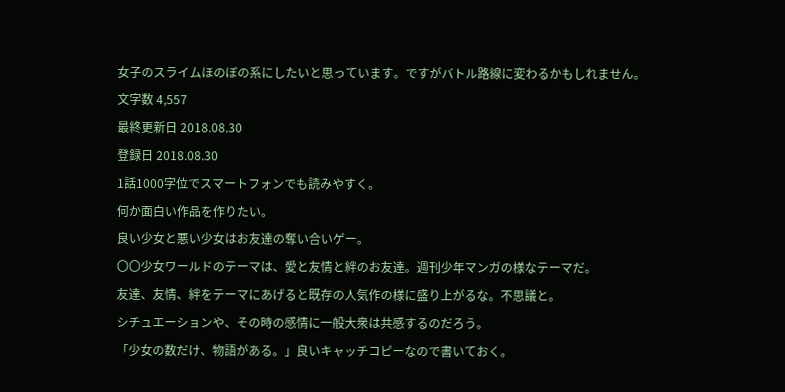女子のスライムほのぼの系にしたいと思っています。ですがバトル路線に変わるかもしれません。
文字数 4,557
最終更新日 2018.08.30
登録日 2018.08.30
1話1000字位でスマートフォンでも読みやすく。
何か面白い作品を作りたい。
良い少女と悪い少女はお友達の奪い合いゲー。
〇〇少女ワールドのテーマは、愛と友情と絆のお友達。週刊少年マンガの様なテーマだ。
友達、友情、絆をテーマにあげると既存の人気作の様に盛り上がるな。不思議と。
シチュエーションや、その時の感情に一般大衆は共感するのだろう。
「少女の数だけ、物語がある。」良いキャッチコピーなので書いておく。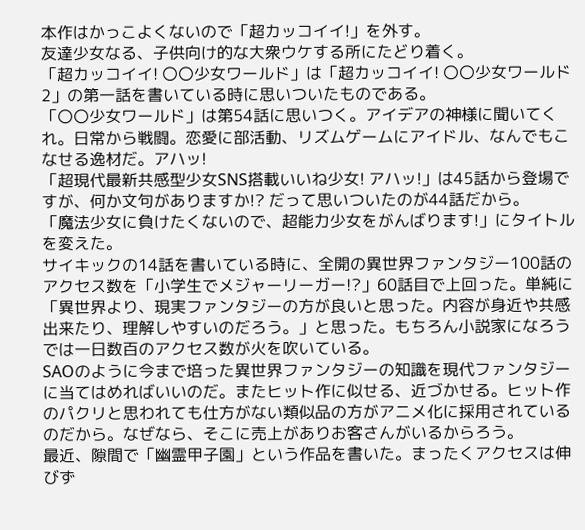本作はかっこよくないので「超カッコイイ!」を外す。
友達少女なる、子供向け的な大衆ウケする所にたどり着く。
「超カッコイイ! 〇〇少女ワールド」は「超カッコイイ! 〇〇少女ワールド 2」の第一話を書いている時に思いついたものである。
「〇〇少女ワールド」は第54話に思いつく。アイデアの神様に聞いてくれ。日常から戦闘。恋愛に部活動、リズムゲームにアイドル、なんでもこなせる逸材だ。アハッ!
「超現代最新共感型少女SNS搭載いいね少女! アハッ!」は45話から登場ですが、何か文句がありますか!? だって思いついたのが44話だから。
「魔法少女に負けたくないので、超能力少女をがんばります!」にタイトルを変えた。
サイキックの14話を書いている時に、全開の異世界ファンタジー100話のアクセス数を「小学生でメジャーリーガー!?」60話目で上回った。単純に「異世界より、現実ファンタジーの方が良いと思った。内容が身近や共感出来たり、理解しやすいのだろう。」と思った。もちろん小説家になろうでは一日数百のアクセス数が火を吹いている。
SAOのように今まで培った異世界ファンタジーの知識を現代ファンタジーに当てはめればいいのだ。またヒット作に似せる、近づかせる。ヒット作のパクリと思われても仕方がない類似品の方がアニメ化に採用されているのだから。なぜなら、そこに売上がありお客さんがいるからろう。
最近、隙間で「幽霊甲子園」という作品を書いた。まったくアクセスは伸びず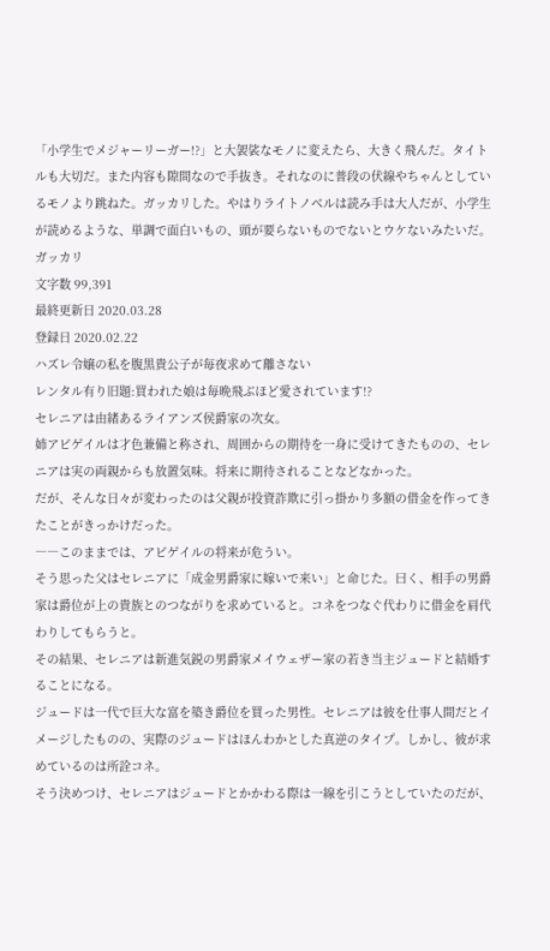「小学生でメジャーリーガー!?」と大袈裟なモノに変えたら、大きく飛んだ。タイトルも大切だ。また内容も隙間なので手抜き。それなのに普段の伏線やちゃんとしているモノより跳ねた。ガッカリした。やはりライトノベルは読み手は大人だが、小学生が読めるような、単調で面白いもの、頭が要らないものでないとウケないみたいだ。ガッカリ
文字数 99,391
最終更新日 2020.03.28
登録日 2020.02.22
ハズレ令嬢の私を腹黒貴公子が毎夜求めて離さない
レンタル有り旧題:買われた娘は毎晩飛ぶほど愛されています!?
セレニアは由緒あるライアンズ侯爵家の次女。
姉アビゲイルは才色兼備と称され、周囲からの期待を一身に受けてきたものの、セレニアは実の両親からも放置気味。将来に期待されることなどなかった。
だが、そんな日々が変わったのは父親が投資詐欺に引っ掛かり多額の借金を作ってきたことがきっかけだった。
――このままでは、アビゲイルの将来が危うい。
そう思った父はセレニアに「成金男爵家に嫁いで来い」と命じた。曰く、相手の男爵家は爵位が上の貴族とのつながりを求めていると。コネをつなぐ代わりに借金を肩代わりしてもらうと。
その結果、セレニアは新進気鋭の男爵家メイウェザー家の若き当主ジュードと結婚することになる。
ジュードは一代で巨大な富を築き爵位を買った男性。セレニアは彼を仕事人間だとイメージしたものの、実際のジュードはほんわかとした真逆のタイプ。しかし、彼が求めているのは所詮コネ。
そう決めつけ、セレニアはジュードとかかわる際は一線を引こうとしていたのだが、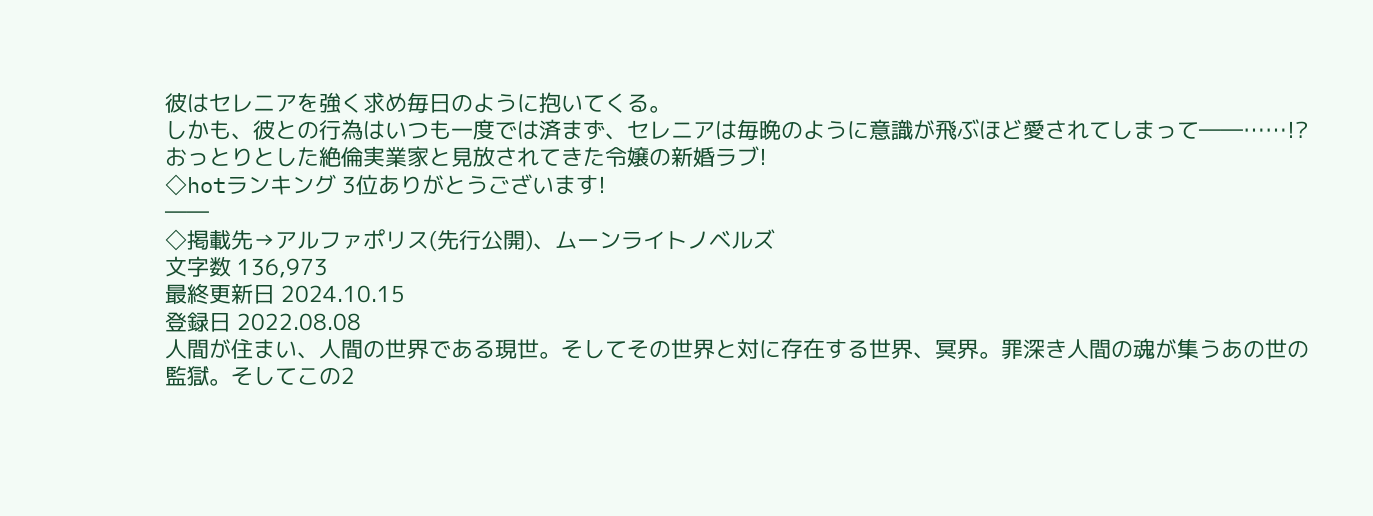彼はセレニアを強く求め毎日のように抱いてくる。
しかも、彼との行為はいつも一度では済まず、セレニアは毎晩のように意識が飛ぶほど愛されてしまって――……!?
おっとりとした絶倫実業家と見放されてきた令嬢の新婚ラブ!
◇hotランキング 3位ありがとうございます!
――
◇掲載先→アルファポリス(先行公開)、ムーンライトノベルズ
文字数 136,973
最終更新日 2024.10.15
登録日 2022.08.08
人間が住まい、人間の世界である現世。そしてその世界と対に存在する世界、冥界。罪深き人間の魂が集うあの世の監獄。そしてこの2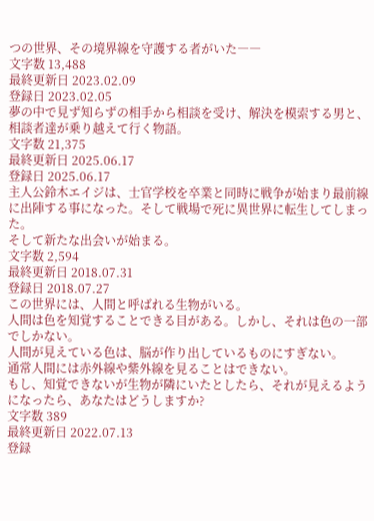つの世界、その境界線を守護する者がいた――
文字数 13,488
最終更新日 2023.02.09
登録日 2023.02.05
夢の中で見ず知らずの相手から相談を受け、解決を模索する男と、相談者達が乗り越えて行く物語。
文字数 21,375
最終更新日 2025.06.17
登録日 2025.06.17
主人公鈴木エイジは、士官学校を卒業と同時に戦争が始まり最前線に出陣する事になった。そして戦場で死に異世界に転生してしまった。
そして新たな出会いが始まる。
文字数 2,594
最終更新日 2018.07.31
登録日 2018.07.27
この世界には、人間と呼ばれる生物がいる。
人間は色を知覚することできる目がある。しかし、それは色の一部でしかない。
人間が見えている色は、脳が作り出しているものにすぎない。
通常人間には赤外線や紫外線を見ることはできない。
もし、知覚できないが生物が隣にいたとしたら、それが見えるようになったら、あなたはどうしますか?
文字数 389
最終更新日 2022.07.13
登録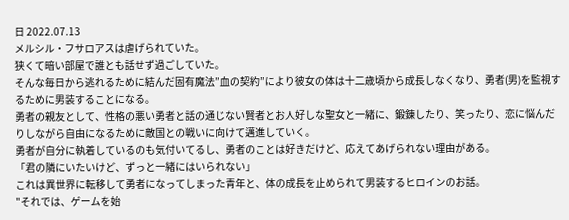日 2022.07.13
メルシル・フサロアスは虐げられていた。
狭くて暗い部屋で誰とも話せず過ごしていた。
そんな毎日から逃れるために結んだ固有魔法”血の契約”により彼女の体は十二歳頃から成長しなくなり、勇者(男)を監視するために男装することになる。
勇者の親友として、性格の悪い勇者と話の通じない賢者とお人好しな聖女と一緒に、鍛錬したり、笑ったり、恋に悩んだりしながら自由になるために敵国との戦いに向けて邁進していく。
勇者が自分に執着しているのも気付いてるし、勇者のことは好きだけど、応えてあげられない理由がある。
「君の隣にいたいけど、ずっと一緒にはいられない」
これは異世界に転移して勇者になってしまった青年と、体の成長を止められて男装するヒロインのお話。
"それでは、ゲームを始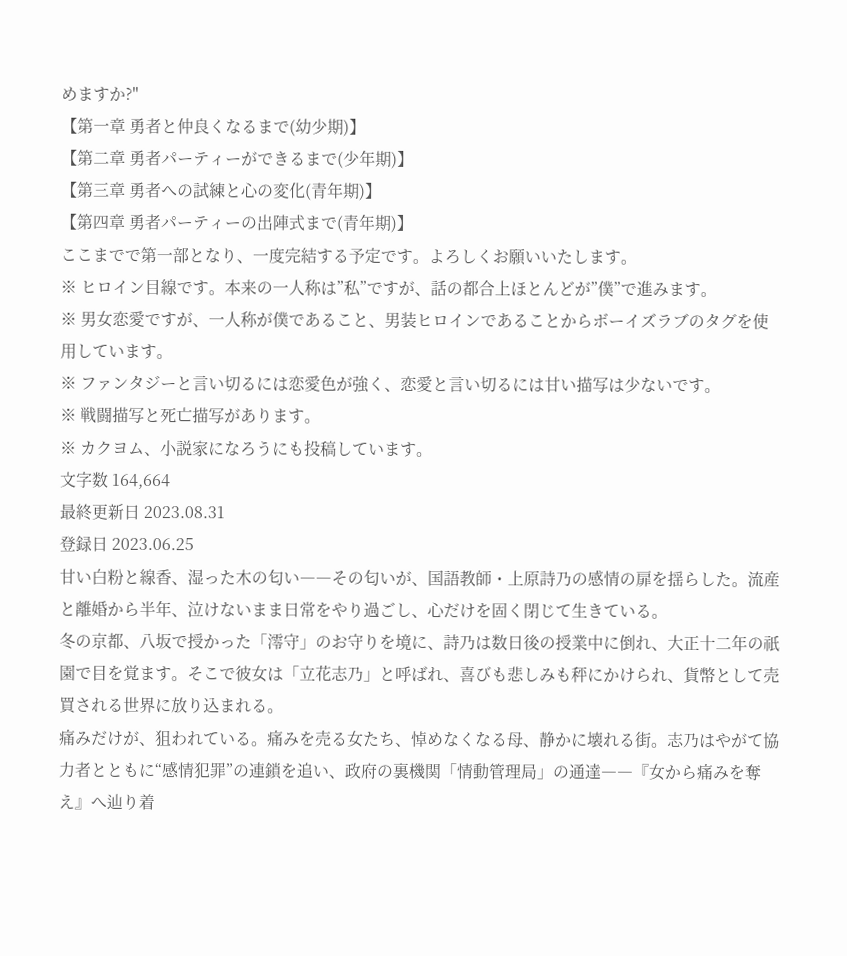めますか?"
【第一章 勇者と仲良くなるまで(幼少期)】
【第二章 勇者パーティーができるまで(少年期)】
【第三章 勇者への試練と心の変化(青年期)】
【第四章 勇者パーティーの出陣式まで(青年期)】
ここまでで第一部となり、一度完結する予定です。よろしくお願いいたします。
※ ヒロイン目線です。本来の一人称は”私”ですが、話の都合上ほとんどが”僕”で進みます。
※ 男女恋愛ですが、一人称が僕であること、男装ヒロインであることからボーイズラブのタグを使用しています。
※ ファンタジーと言い切るには恋愛色が強く、恋愛と言い切るには甘い描写は少ないです。
※ 戦闘描写と死亡描写があります。
※ カクヨム、小説家になろうにも投稿しています。
文字数 164,664
最終更新日 2023.08.31
登録日 2023.06.25
甘い白粉と線香、湿った木の匂い――その匂いが、国語教師・上原詩乃の感情の扉を揺らした。流産と離婚から半年、泣けないまま日常をやり過ごし、心だけを固く閉じて生きている。
冬の京都、八坂で授かった「澪守」のお守りを境に、詩乃は数日後の授業中に倒れ、大正十二年の祇園で目を覚ます。そこで彼女は「立花志乃」と呼ばれ、喜びも悲しみも秤にかけられ、貨幣として売買される世界に放り込まれる。
痛みだけが、狙われている。痛みを売る女たち、悼めなくなる母、静かに壊れる街。志乃はやがて協力者とともに“感情犯罪”の連鎖を追い、政府の裏機関「情動管理局」の通達――『女から痛みを奪え』へ辿り着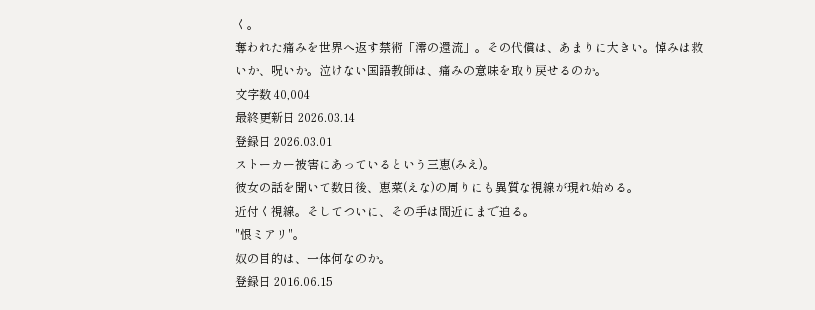く。
奪われた痛みを世界へ返す禁術「澪の還流」。その代償は、あまりに大きい。悼みは救いか、呪いか。泣けない国語教師は、痛みの意味を取り戻せるのか。
文字数 40,004
最終更新日 2026.03.14
登録日 2026.03.01
ストーカー被害にあっているという三恵(みえ)。
彼女の話を聞いて数日後、恵菜(えな)の周りにも異質な視線が現れ始める。
近付く視線。そしてついに、その手は間近にまで迫る。
"恨ミアリ"。
奴の目的は、一体何なのか。
登録日 2016.06.15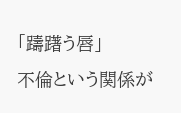「躊躇う唇」
不倫という関係が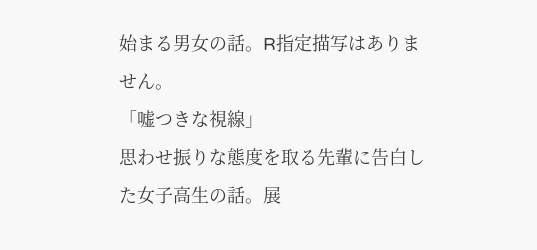始まる男女の話。R指定描写はありません。
「嘘つきな視線」
思わせ振りな態度を取る先輩に告白した女子高生の話。展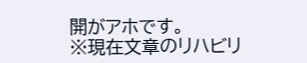開がアホです。
※現在文章のリハビリ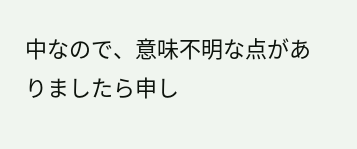中なので、意味不明な点がありましたら申し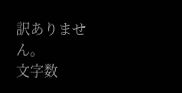訳ありません。
文字数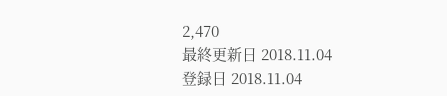2,470
最終更新日 2018.11.04
登録日 2018.11.04